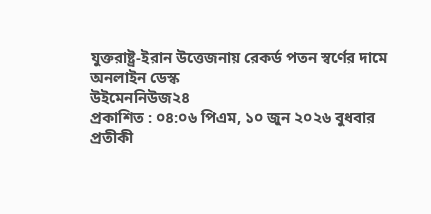যুক্তরাষ্ট্র-ইরান উত্তেজনায় রেকর্ড পতন স্বর্ণের দামে
অনলাইন ডেস্ক
উইমেননিউজ২৪
প্রকাশিত : ০৪:০৬ পিএম, ১০ জুন ২০২৬ বুধবার
প্রতীকী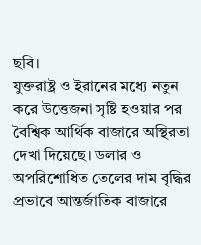ছবি।
যুক্তরাষ্ট্র ও ইরানের মধ্যে নতুন করে উত্তেজনা সৃষ্টি হওয়ার পর বৈশ্বিক আর্থিক বাজারে অস্থিরতা দেখা দিয়েছে। ডলার ও অপরিশোধিত তেলের দাম বৃদ্ধির প্রভাবে আন্তর্জাতিক বাজারে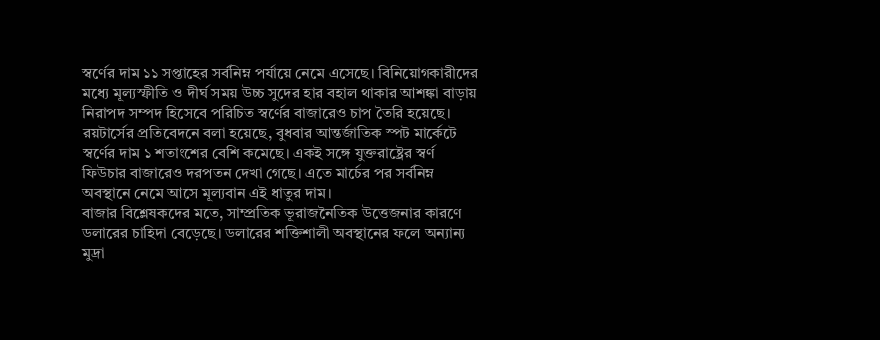স্বর্ণের দাম ১১ সপ্তাহের সর্বনিম্ন পর্যায়ে নেমে এসেছে। বিনিয়োগকারীদের মধ্যে মূল্যস্ফীতি ও দীর্ঘ সময় উচ্চ সুদের হার বহাল থাকার আশঙ্কা বাড়ায় নিরাপদ সম্পদ হিসেবে পরিচিত স্বর্ণের বাজারেও চাপ তৈরি হয়েছে।
রয়টার্সের প্রতিবেদনে বলা হয়েছে, বুধবার আন্তর্জাতিক স্পট মার্কেটে স্বর্ণের দাম ১ শতাংশের বেশি কমেছে। একই সঙ্গে যুক্তরাষ্ট্রের স্বর্ণ ফিউচার বাজারেও দরপতন দেখা গেছে। এতে মার্চের পর সর্বনিম্ন অবস্থানে নেমে আসে মূল্যবান এই ধাতুর দাম।
বাজার বিশ্লেষকদের মতে, সাম্প্রতিক ভূরাজনৈতিক উত্তেজনার কারণে ডলারের চাহিদা বেড়েছে। ডলারের শক্তিশালী অবস্থানের ফলে অন্যান্য মুদ্রা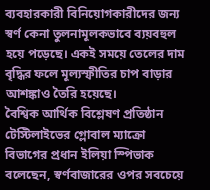ব্যবহারকারী বিনিয়োগকারীদের জন্য স্বর্ণ কেনা তুলনামূলকভাবে ব্যয়বহুল হয়ে পড়েছে। একই সময়ে তেলের দাম বৃদ্ধির ফলে মূল্যস্ফীতির চাপ বাড়ার আশঙ্কাও তৈরি হয়েছে।
বৈশ্বিক আর্থিক বিশ্লেষণ প্রতিষ্ঠান টেস্টিলাইভের গ্লোবাল ম্যাক্রো বিভাগের প্রধান ইলিয়া স্পিভাক বলেছেন, স্বর্ণবাজারের ওপর সবচেয়ে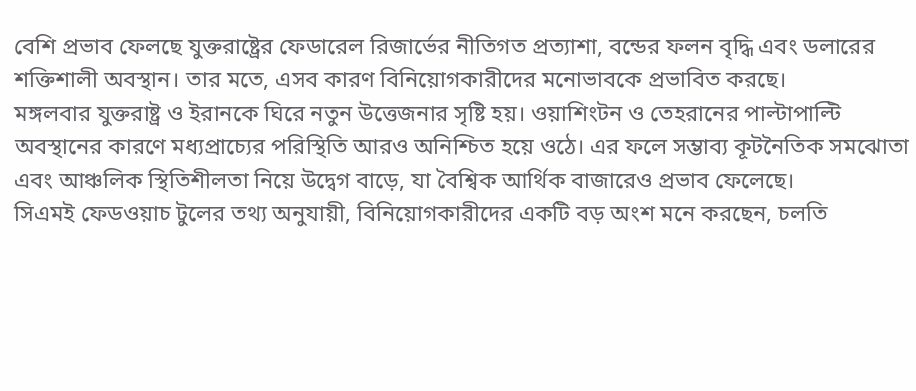বেশি প্রভাব ফেলছে যুক্তরাষ্ট্রের ফেডারেল রিজার্ভের নীতিগত প্রত্যাশা, বন্ডের ফলন বৃদ্ধি এবং ডলারের শক্তিশালী অবস্থান। তার মতে, এসব কারণ বিনিয়োগকারীদের মনোভাবকে প্রভাবিত করছে।
মঙ্গলবার যুক্তরাষ্ট্র ও ইরানকে ঘিরে নতুন উত্তেজনার সৃষ্টি হয়। ওয়াশিংটন ও তেহরানের পাল্টাপাল্টি অবস্থানের কারণে মধ্যপ্রাচ্যের পরিস্থিতি আরও অনিশ্চিত হয়ে ওঠে। এর ফলে সম্ভাব্য কূটনৈতিক সমঝোতা এবং আঞ্চলিক স্থিতিশীলতা নিয়ে উদ্বেগ বাড়ে, যা বৈশ্বিক আর্থিক বাজারেও প্রভাব ফেলেছে।
সিএমই ফেডওয়াচ টুলের তথ্য অনুযায়ী, বিনিয়োগকারীদের একটি বড় অংশ মনে করছেন, চলতি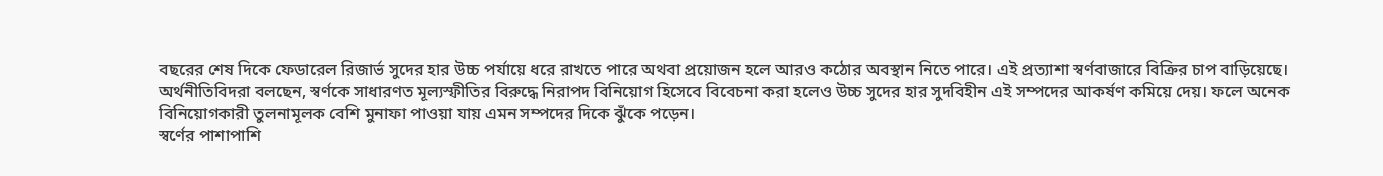বছরের শেষ দিকে ফেডারেল রিজার্ভ সুদের হার উচ্চ পর্যায়ে ধরে রাখতে পারে অথবা প্রয়োজন হলে আরও কঠোর অবস্থান নিতে পারে। এই প্রত্যাশা স্বর্ণবাজারে বিক্রির চাপ বাড়িয়েছে।
অর্থনীতিবিদরা বলছেন, স্বর্ণকে সাধারণত মূল্যস্ফীতির বিরুদ্ধে নিরাপদ বিনিয়োগ হিসেবে বিবেচনা করা হলেও উচ্চ সুদের হার সুদবিহীন এই সম্পদের আকর্ষণ কমিয়ে দেয়। ফলে অনেক বিনিয়োগকারী তুলনামূলক বেশি মুনাফা পাওয়া যায় এমন সম্পদের দিকে ঝুঁকে পড়েন।
স্বর্ণের পাশাপাশি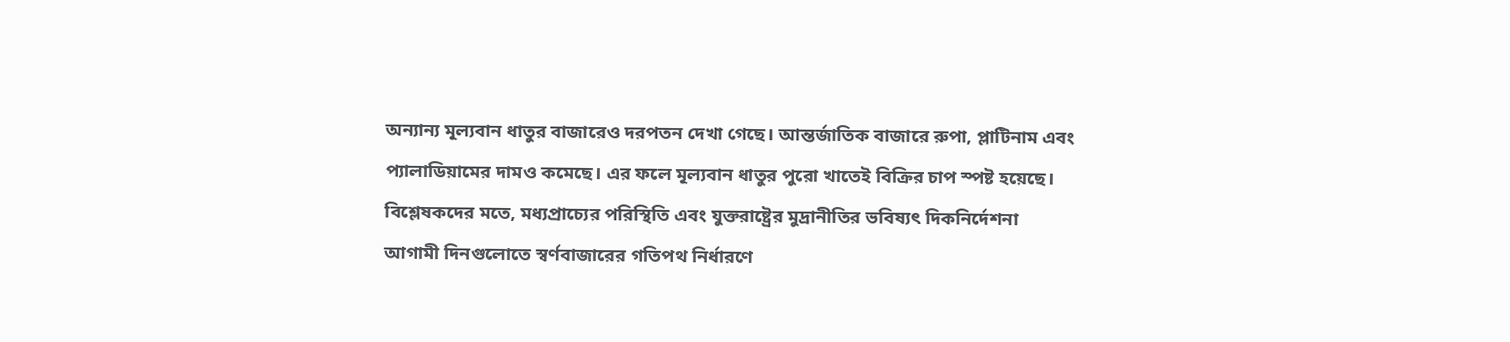অন্যান্য মূল্যবান ধাতুর বাজারেও দরপতন দেখা গেছে। আন্তর্জাতিক বাজারে রুপা, প্লাটিনাম এবং প্যালাডিয়ামের দামও কমেছে। এর ফলে মূল্যবান ধাতুর পুরো খাতেই বিক্রির চাপ স্পষ্ট হয়েছে।
বিশ্লেষকদের মতে, মধ্যপ্রাচ্যের পরিস্থিতি এবং যুক্তরাষ্ট্রের মুদ্রানীতির ভবিষ্যৎ দিকনির্দেশনা আগামী দিনগুলোতে স্বর্ণবাজারের গতিপথ নির্ধারণে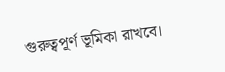গুরুত্বপূর্ণ ভূমিকা রাখবে।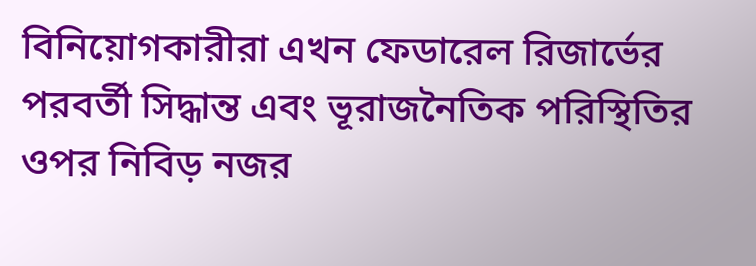বিনিয়োগকারীরা এখন ফেডারেল রিজার্ভের পরবর্তী সিদ্ধান্ত এবং ভূরাজনৈতিক পরিস্থিতির ওপর নিবিড় নজর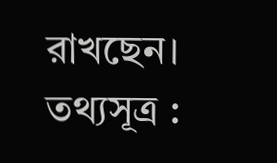রাখছেন। তথ্যসূত্র :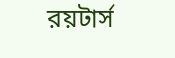রয়টার্স